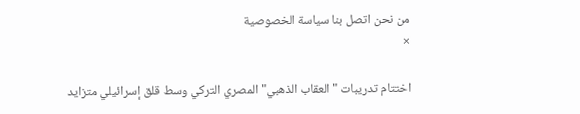من نحن اتصل بنا سياسة الخصوصية
×

اختتام تدريبات "العقاب الذهبي" المصري التركي وسط قلق إسرائيلي متزايد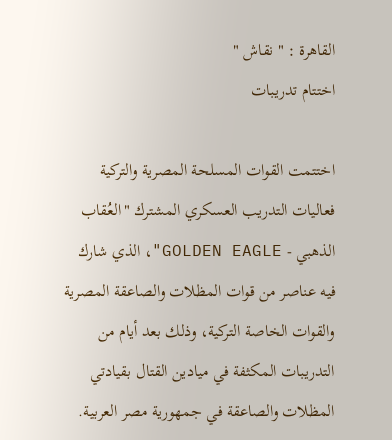القاهرة : " نقاش "
اختتام تدريبات

اختتمت القوات المسلحة المصرية والتركية فعاليات التدريب العسكري المشترك "العُقاب الذهبي - GOLDEN EAGLE"، الذي شارك فيه عناصر من قوات المظلات والصاعقة المصرية والقوات الخاصة التركية، وذلك بعد أيام من التدريبات المكثفة في ميادين القتال بقيادتي المظلات والصاعقة في جمهورية مصر العربية.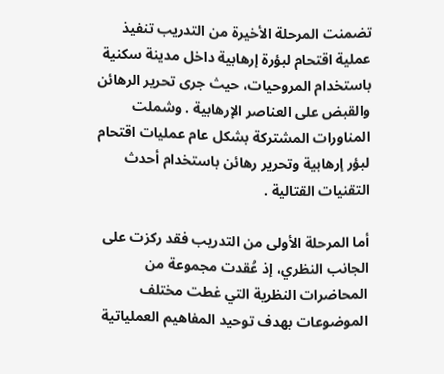تضمنت المرحلة الأخيرة من التدريب تنفيذ عملية اقتحام لبؤرة إرهابية داخل مدينة سكنية باستخدام المروحيات، حيث جرى تحرير الرهائن والقبض على العناصر الإرهابية . وشملت المناورات المشتركة بشكل عام عمليات اقتحام لبؤر إرهابية وتحرير رهائن باستخدام أحدث التقنيات القتالية .

أما المرحلة الأولى من التدريب فقد ركزت على الجانب النظري، إذ عُقدت مجموعة من المحاضرات النظرية التي غطت مختلف الموضوعات بهدف توحيد المفاهيم العملياتية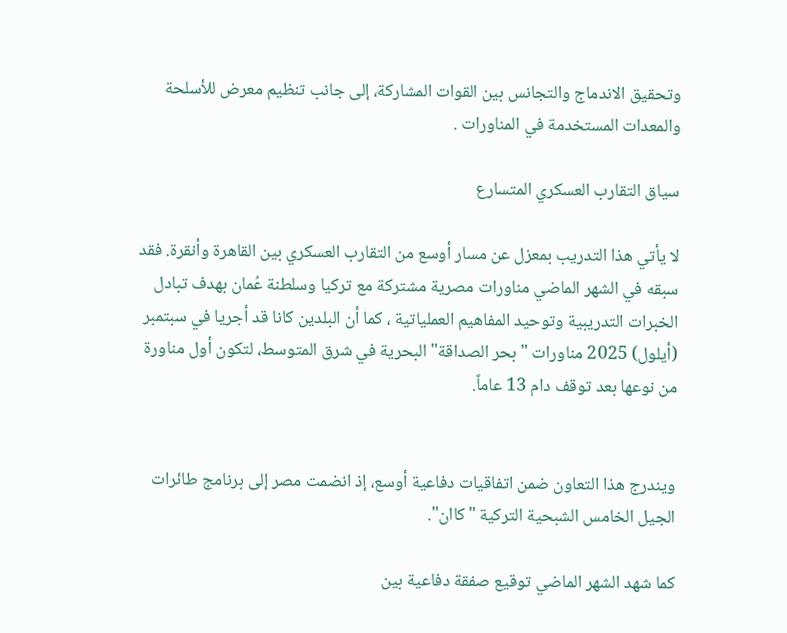وتحقيق الاندماج والتجانس بين القوات المشاركة، إلى جانب تنظيم معرض للأسلحة والمعدات المستخدمة في المناورات .

سياق التقارب العسكري المتسارع

لا يأتي هذا التدريب بمعزل عن مسار أوسع من التقارب العسكري بين القاهرة وأنقرة. فقد سبقه في الشهر الماضي مناورات مصرية مشتركة مع تركيا وسلطنة عُمان بهدف تبادل الخبرات التدريبية وتوحيد المفاهيم العملياتية ، كما أن البلدين كانا قد أجريا في سبتمبر (أيلول) 2025 مناورات "بحر الصداقة" البحرية في شرق المتوسط، لتكون أول مناورة من نوعها بعد توقف دام 13 عاماً.


ويندرج هذا التعاون ضمن اتفاقيات دفاعية أوسع، إذ انضمت مصر إلى برنامج طائرات الجيل الخامس الشبحية التركية "كاان".

كما شهد الشهر الماضي توقيع صفقة دفاعية بين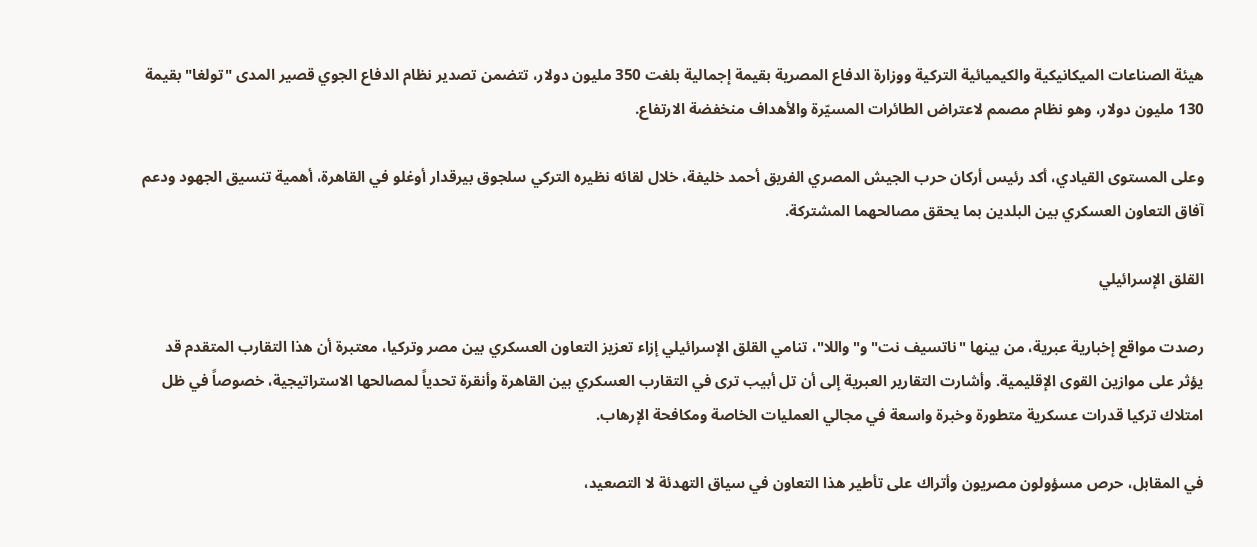هيئة الصناعات الميكانيكية والكيميائية التركية ووزارة الدفاع المصرية بقيمة إجمالية بلغت 350 مليون دولار، تتضمن تصدير نظام الدفاع الجوي قصير المدى "تولغا" بقيمة 130 مليون دولار، وهو نظام مصمم لاعتراض الطائرات المسيّرة والأهداف منخفضة الارتفاع.

وعلى المستوى القيادي، أكد رئيس أركان حرب الجيش المصري الفريق أحمد خليفة، خلال لقائه نظيره التركي سلجوق بيرقدار أوغلو في القاهرة، أهمية تنسيق الجهود ودعم آفاق التعاون العسكري بين البلدين بما يحقق مصالحهما المشتركة.

القلق الإسرائيلي

رصدت مواقع إخبارية عبرية، من بينها "ناتسيف نت" و"واللا"، تنامي القلق الإسرائيلي إزاء تعزيز التعاون العسكري بين مصر وتركيا، معتبرة أن هذا التقارب المتقدم قد يؤثر على موازين القوى الإقليمية. وأشارت التقارير العبرية إلى أن تل أبيب ترى في التقارب العسكري بين القاهرة وأنقرة تحدياً لمصالحها الاستراتيجية، خصوصاً في ظل امتلاك تركيا قدرات عسكرية متطورة وخبرة واسعة في مجالي العمليات الخاصة ومكافحة الإرهاب.

في المقابل، حرص مسؤولون مصريون وأتراك على تأطير هذا التعاون في سياق التهدئة لا التصعيد،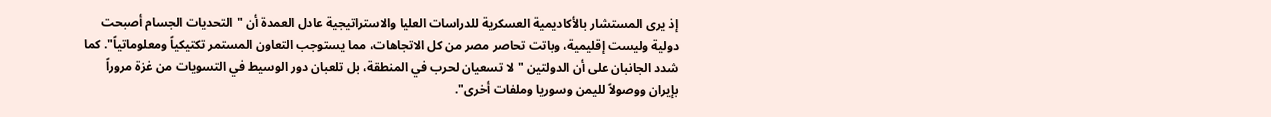إذ يرى المستشار بالأكاديمية العسكرية للدراسات العليا والاستراتيجية عادل العمدة أن "التحديات الجسام أصبحت دولية وليست إقليمية، وباتت تحاصر مصر من كل الاتجاهات، مما يستوجب التعاون المستمر تكتيكياً ومعلوماتياً". كما شدد الجانبان على أن الدولتين "لا تسعيان لحرب في المنطقة، بل تلعبان دور الوسيط في التسويات من غزة مروراً بإيران ووصولاً لليمن وسوريا وملفات أخرى".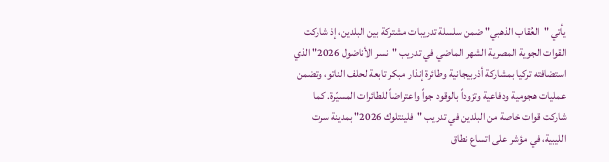يأتي "العُقاب الذهبي" ضمن سلسلة تدريبات مشتركة بين البلدين، إذ شاركت القوات الجوية المصرية الشهر الماضي في تدريب "نسر الأناضول 2026" الذي استضافته تركيا بمشاركة أذربيجانية وطائرة إنذار مبكر تابعة لحلف الناتو، وتضمن عمليات هجومية ودفاعية وتزوداً بالوقود جواً واعتراضاً للطائرات المسيّرة. كما شاركت قوات خاصة من البلدين في تدريب "فلينتلوك 2026" بمدينة سرت الليبية، في مؤشر على اتساع نطاق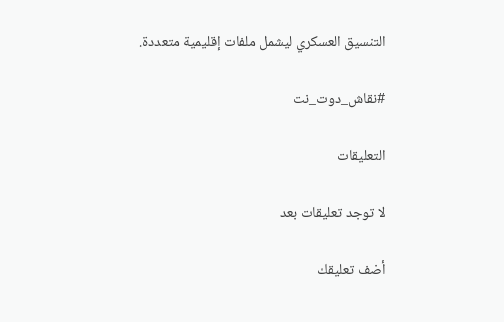التنسيق العسكري ليشمل ملفات إقليمية متعددة.

#نقاش_دوت_نت

التعليقات

لا توجد تعليقات بعد

أضف تعليقك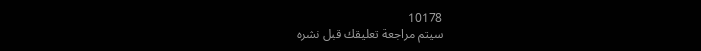10178
سيتم مراجعة تعليقك قبل نشره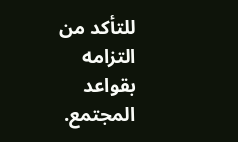للتأكد من التزامه بقواعد المجتمع.